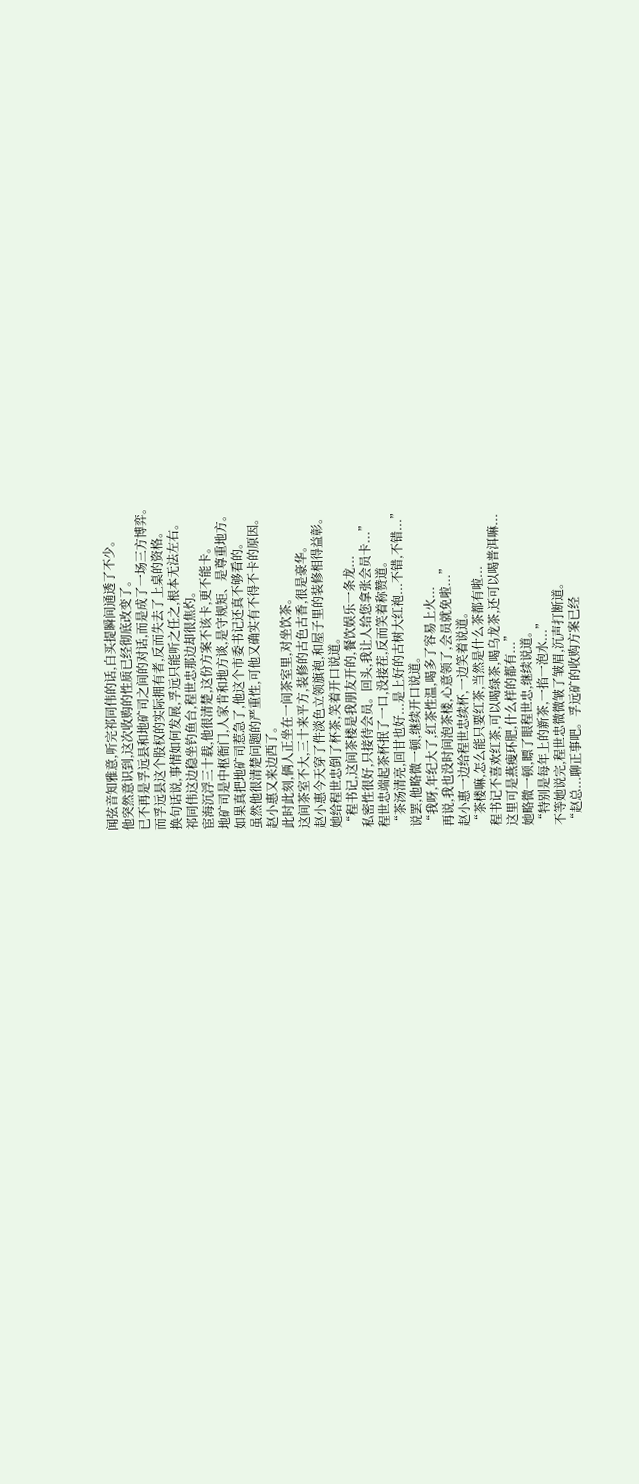闻弦音知雅意,听完祁同伟的话,白买提瞬间通透了不少。
他突然意识到,这次收购的性质已经彻底改变了。
已不再是孚远县和地矿司之间的对话,而是成了一场三方博弈。
而孚远县这个股权的实际拥有者,反而失去了上桌的资格。
换句话说,事情如何发展,孚远只能听之任之,根本无法左右。
祁同伟这边稳坐钓鱼台,程世忠那边却很焦灼。
宦海沉浮三十载,他很清楚,这份方案不该卡,更不能卡。
地矿司是中枢衙门,人家肯和地方谈,是守规矩、是尊重地方。
如果真把地矿司惹急了,他这个市委书记还真不够看的。
虽然他很清楚问题的严重性,可他又确实有不得不卡的原因。
赵小惠又来边西了。
此时此刻,俩人正坐在一间茶室里,对坐饮茶。
这间茶室不大,三十来平方,装修的古色古香,很是豪华。
赵小惠今天穿了件淡色立领旗袍,和屋子里的装修相得益彰。
她给程世忠倒了杯茶,笑着开口说道。
“程书记,这间茶楼是我朋友开的,餐饮娱乐一条龙...
私密性很好,只接待会员。回头,我让人给您拿张会员卡...”
程世忠端起茶杯抿了一口,没接茬,反而笑着称赞道。
“茶汤清亮,回甘也好...是上好的古树大红袍...不错,不错...”
说罢,他略微一顿,继续开口说道。
“我呀,年纪大了,红茶性温,喝多了容易上火...
再说,我也没时间泡茶楼,心意领了,会员就免啦...”
赵小惠一边给程世忠续杯,一边笑着说道。
“茶楼嘛,怎么能只要红茶,当然是什么茶都有啦...
程书记不喜欢红茶,可以喝绿茶,喝乌龙茶,还可以喝普洱嘛...
这里可是燕瘦环肥,什么样的都有...”
她略微一顿,瞟了眼程世忠,继续说道。
“特别是每年上的新茶,一掐一泡水...”
不等她说完,程世忠微微皱了皱眉,沉声打断道。
“赵总...聊正事吧。孚远矿的收购方案已经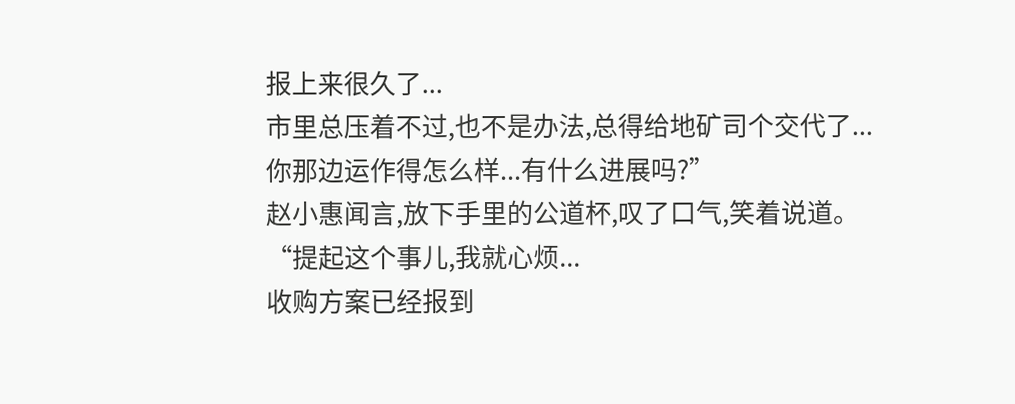报上来很久了...
市里总压着不过,也不是办法,总得给地矿司个交代了...
你那边运作得怎么样...有什么进展吗?”
赵小惠闻言,放下手里的公道杯,叹了口气,笑着说道。
“提起这个事儿,我就心烦...
收购方案已经报到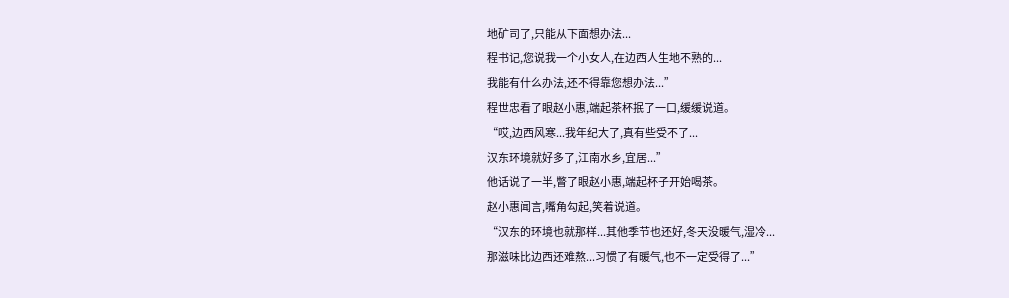地矿司了,只能从下面想办法...
程书记,您说我一个小女人,在边西人生地不熟的...
我能有什么办法,还不得靠您想办法...”
程世忠看了眼赵小惠,端起茶杯抿了一口,缓缓说道。
“哎,边西风寒...我年纪大了,真有些受不了...
汉东环境就好多了,江南水乡,宜居...”
他话说了一半,瞥了眼赵小惠,端起杯子开始喝茶。
赵小惠闻言,嘴角勾起,笑着说道。
“汉东的环境也就那样...其他季节也还好,冬天没暖气,湿冷...
那滋味比边西还难熬...习惯了有暖气,也不一定受得了...”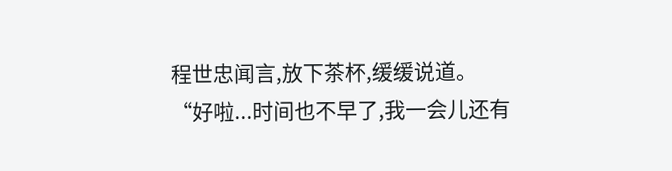程世忠闻言,放下茶杯,缓缓说道。
“好啦...时间也不早了,我一会儿还有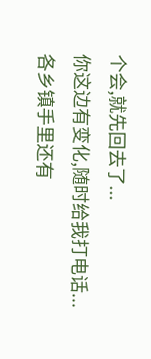个会,就先回去了...
你这边有变化,随时给我打电话...
各乡镇手里还有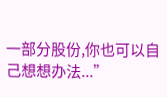一部分股份,你也可以自己想想办法...”